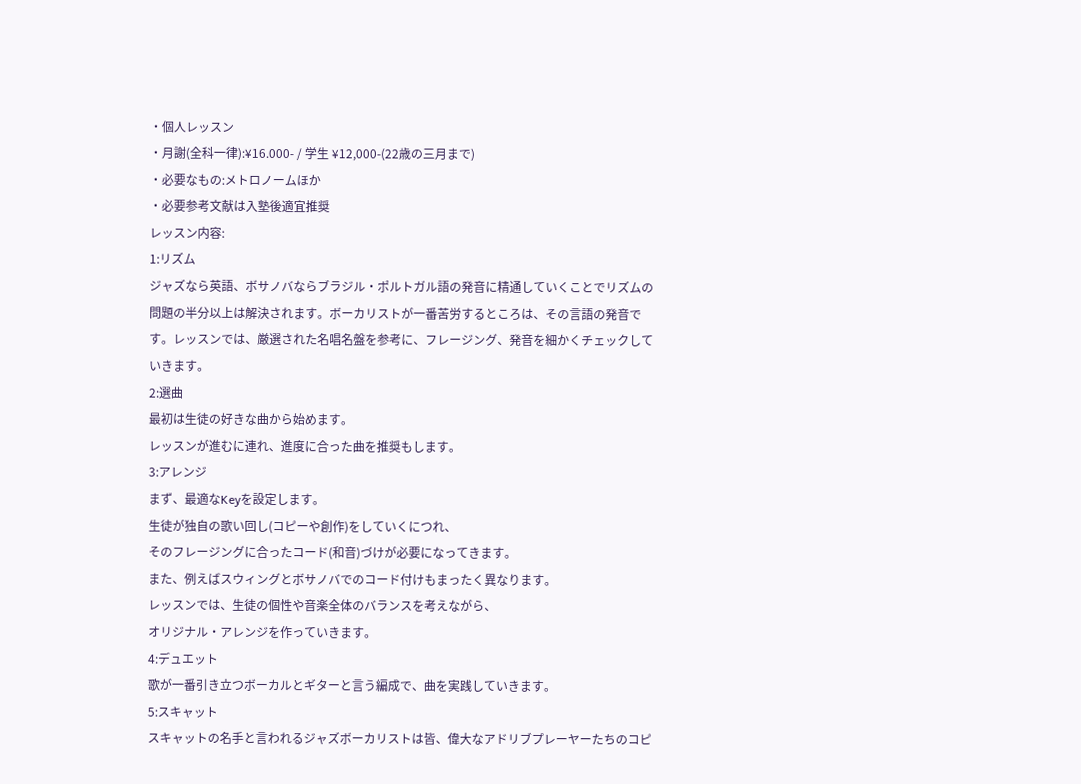・個人レッスン
・月謝(全科一律):¥16.000- / 学生 ¥12,000-(22歳の三月まで)
・必要なもの:メトロノームほか
・必要参考文献は入塾後適宜推奨
レッスン内容:
1:リズム
ジャズなら英語、ボサノバならブラジル・ポルトガル語の発音に精通していくことでリズムの問題の半分以上は解決されます。ボーカリストが一番苦労するところは、その言語の発音です。レッスンでは、厳選された名唱名盤を参考に、フレージング、発音を細かくチェックしていきます。
2:選曲
最初は生徒の好きな曲から始めます。
レッスンが進むに連れ、進度に合った曲を推奨もします。
3:アレンジ
まず、最適なKeyを設定します。
生徒が独自の歌い回し(コピーや創作)をしていくにつれ、
そのフレージングに合ったコード(和音)づけが必要になってきます。
また、例えばスウィングとボサノバでのコード付けもまったく異なります。
レッスンでは、生徒の個性や音楽全体のバランスを考えながら、
オリジナル・アレンジを作っていきます。
4:デュエット
歌が一番引き立つボーカルとギターと言う編成で、曲を実践していきます。
5:スキャット
スキャットの名手と言われるジャズボーカリストは皆、偉大なアドリブプレーヤーたちのコピ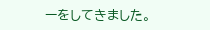ーをしてきました。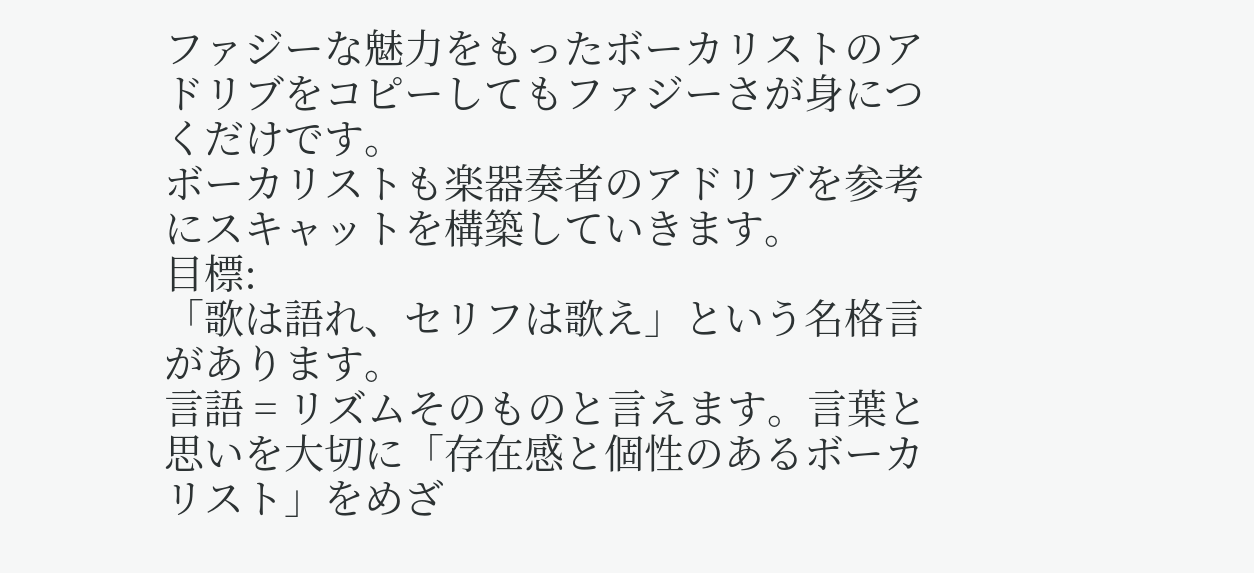ファジーな魅力をもったボーカリストのアドリブをコピーしてもファジーさが身につくだけです。
ボーカリストも楽器奏者のアドリブを参考にスキャットを構築していきます。
目標:
「歌は語れ、セリフは歌え」という名格言があります。
言語 = リズムそのものと言えます。言葉と思いを大切に「存在感と個性のあるボーカリスト」をめざ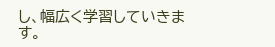し、幅広く学習していきます。